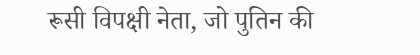रूसी विपक्षी नेता, जो पुतिन की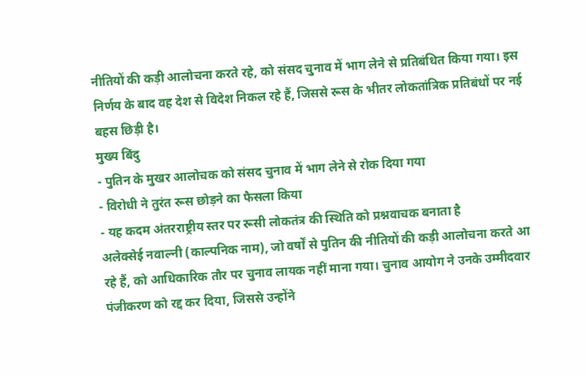नीतियों की कड़ी आलोचना करते रहे, को संसद चुनाव में भाग लेने से प्रतिबंधित किया गया। इस निर्णय के बाद वह देश से विदेश निकल रहे हैं, जिससे रूस के भीतर लोकतांत्रिक प्रतिबंधों पर नई बहस छिड़ी है।
मुख्य बिंदु
- पुतिन के मुखर आलोचक को संसद चुनाव में भाग लेने से रोक दिया गया
- विरोधी ने तुरंत रूस छोड़ने का फैसला किया
- यह कदम अंतरराष्ट्रीय स्तर पर रूसी लोकतंत्र की स्थिति को प्रश्नवाचक बनाता है
अलेक्सेई नवाल्नी (काल्पनिक नाम), जो वर्षों से पुतिन की नीतियों की कड़ी आलोचना करते आ रहे हैं, को आधिकारिक तौर पर चुनाव लायक नहीं माना गया। चुनाव आयोग ने उनके उम्मीदवार पंजीकरण को रद्द कर दिया, जिससे उन्होंने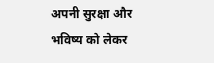अपनी सुरक्षा और भविष्य को लेकर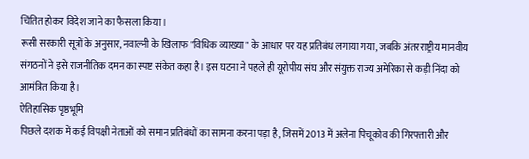चिंतित होकर विदेश जाने का फैसला किया।
रूसी सरकारी सूत्रों के अनुसार, नवाल्नी के खिलाफ "विधिक व्याख्या" के आधार पर यह प्रतिबंध लगाया गया, जबकि अंतरराष्ट्रीय मानवीय संगठनों ने इसे राजनीतिक दमन का स्पष्ट संकेत कहा है। इस घटना ने पहले ही यूरोपीय संघ और संयुक्त राज्य अमेरिका से कड़ी निंदा को आमंत्रित किया है।
ऐतिहासिक पृष्ठभूमि
पिछले दशक में कई विपक्षी नेताओं को समान प्रतिबंधों का सामना करना पड़ा है, जिसमें 2013 में अलेना पिचूकोव की गिरफ्तारी और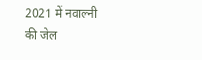2021 में नवाल्नी की जेल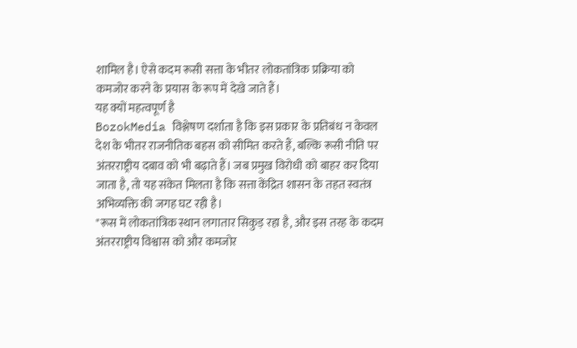शामिल है। ऐसे कदम रूसी सत्ता के भीतर लोकतांत्रिक प्रक्रिया को कमजोर करने के प्रयास के रूप में देखे जाते हैं।
यह क्यों महत्वपूर्ण है
BozokMedia विश्लेषण दर्शाता है कि इस प्रकार के प्रतिबंध न केवल देश के भीतर राजनीतिक बहस को सीमित करते हैं, बल्कि रूसी नीति पर अंतरराष्ट्रीय दबाव को भी बढ़ाते हैं। जब प्रमुख विरोधी को बाहर कर दिया जाता है, तो यह संकेत मिलता है कि सत्ता केंद्रित शासन के तहत स्वतंत्र अभिव्यक्ति की जगह घट रही है।
"रूस में लोकतांत्रिक स्थान लगातार सिकुड़ रहा है, और इस तरह के कदम अंतरराष्ट्रीय विश्वास को और कमजोर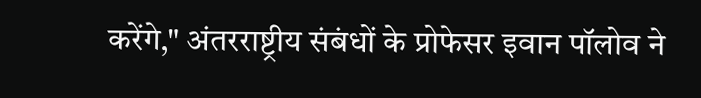करेंगे," अंतरराष्ट्रीय संबंधों के प्रोफेसर इवान पॉलोव ने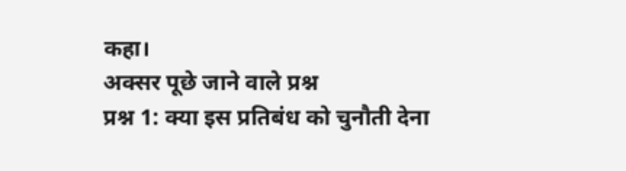कहा।
अक्सर पूछे जाने वाले प्रश्न
प्रश्न 1: क्या इस प्रतिबंध को चुनौती देना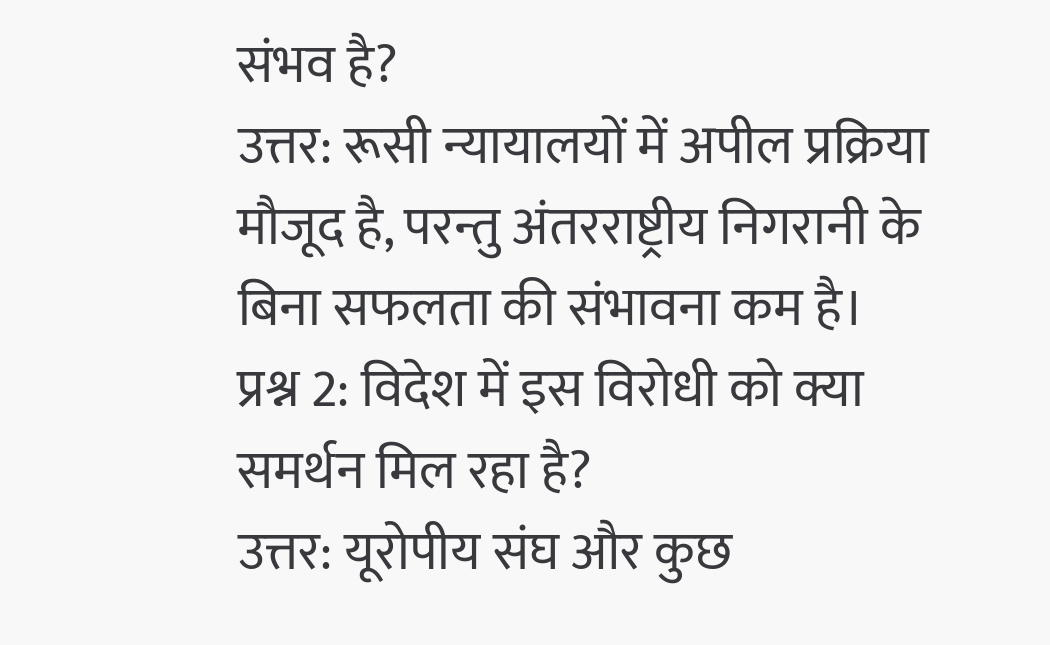संभव है?
उत्तर: रूसी न्यायालयों में अपील प्रक्रिया मौजूद है, परन्तु अंतरराष्ट्रीय निगरानी के बिना सफलता की संभावना कम है।
प्रश्न 2: विदेश में इस विरोधी को क्या समर्थन मिल रहा है?
उत्तर: यूरोपीय संघ और कुछ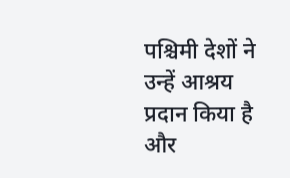पश्चिमी देशों ने उन्हें आश्रय प्रदान किया है और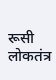रूसी लोकतंत्र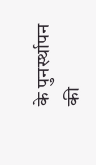के पुनर्स्थापन की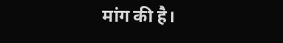मांग की है।